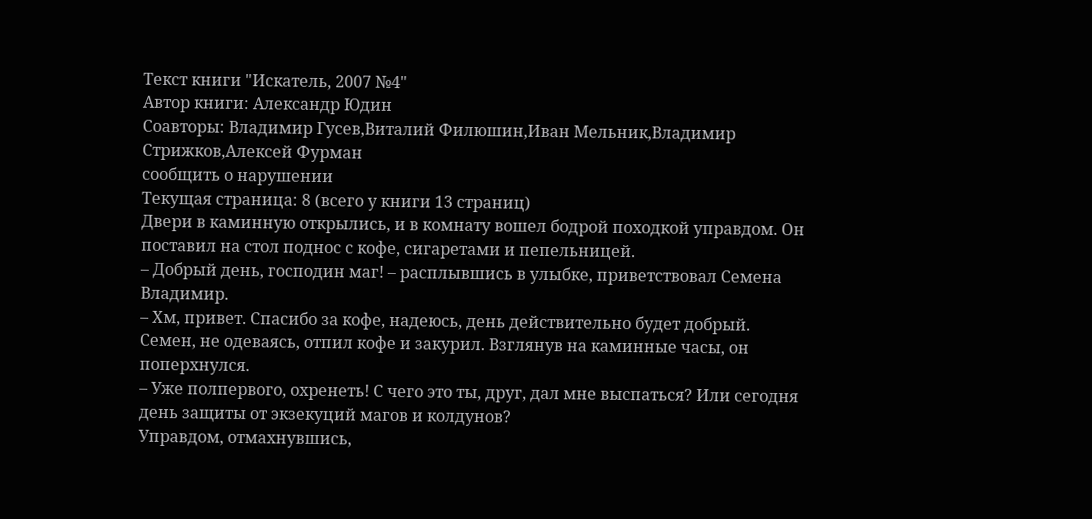Текст книги "Искатель, 2007 №4"
Автор книги: Александр Юдин
Соавторы: Владимир Гусев,Виталий Филюшин,Иван Мельник,Владимир Стрижков,Алексей Фурман
сообщить о нарушении
Текущая страница: 8 (всего у книги 13 страниц)
Двери в каминную открылись, и в комнату вошел бодрой походкой управдом. Он поставил на стол поднос с кофе, сигаретами и пепельницей.
– Добрый день, господин маг! – расплывшись в улыбке, приветствовал Семена Владимир.
– Хм, привет. Спасибо за кофе, надеюсь, день действительно будет добрый.
Семен, не одеваясь, отпил кофе и закурил. Взглянув на каминные часы, он поперхнулся.
– Уже полпервого, охренеть! С чего это ты, друг, дал мне выспаться? Или сегодня день защиты от экзекуций магов и колдунов?
Управдом, отмахнувшись,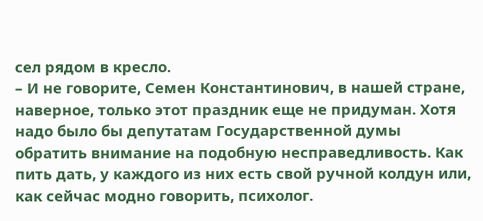сел рядом в кресло.
– И не говорите, Семен Константинович, в нашей стране, наверное, только этот праздник еще не придуман. Хотя надо было бы депутатам Государственной думы обратить внимание на подобную несправедливость. Как пить дать, у каждого из них есть свой ручной колдун или, как сейчас модно говорить, психолог.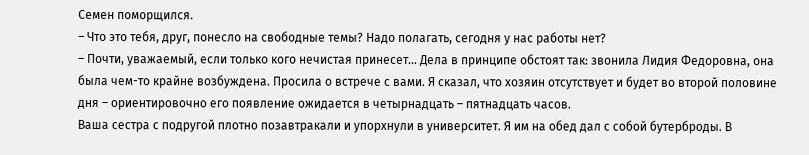Семен поморщился.
– Что это тебя, друг, понесло на свободные темы? Надо полагать, сегодня у нас работы нет?
– Почти, уважаемый, если только кого нечистая принесет… Дела в принципе обстоят так: звонила Лидия Федоровна, она была чем-то крайне возбуждена. Просила о встрече с вами. Я сказал, что хозяин отсутствует и будет во второй половине дня – ориентировочно его появление ожидается в четырнадцать – пятнадцать часов.
Ваша сестра с подругой плотно позавтракали и упорхнули в университет. Я им на обед дал с собой бутерброды. В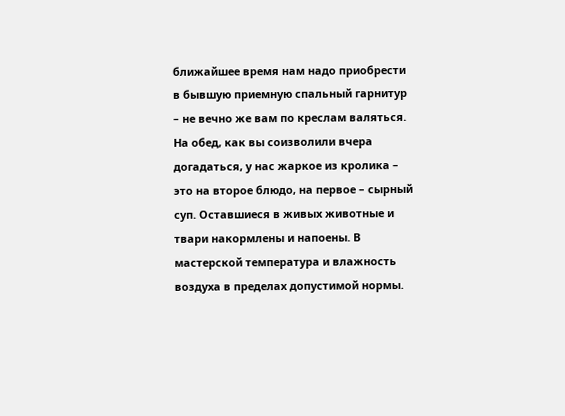ближайшее время нам надо приобрести в бывшую приемную спальный гарнитур – не вечно же вам по креслам валяться. На обед, как вы соизволили вчера догадаться, у нас жаркое из кролика – это на второе блюдо, на первое – сырный суп. Оставшиеся в живых животные и твари накормлены и напоены. В мастерской температура и влажность воздуха в пределах допустимой нормы.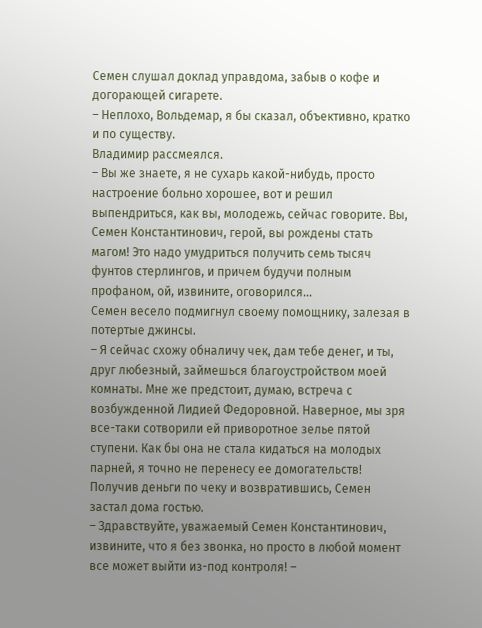Семен слушал доклад управдома, забыв о кофе и догорающей сигарете.
– Неплохо, Вольдемар, я бы сказал, объективно, кратко и по существу.
Владимир рассмеялся.
– Вы же знаете, я не сухарь какой-нибудь, просто настроение больно хорошее, вот и решил выпендриться, как вы, молодежь, сейчас говорите. Вы, Семен Константинович, герой, вы рождены стать магом! Это надо умудриться получить семь тысяч фунтов стерлингов, и причем будучи полным профаном, ой, извините, оговорился…
Семен весело подмигнул своему помощнику, залезая в потертые джинсы.
– Я сейчас схожу обналичу чек, дам тебе денег, и ты, друг любезный, займешься благоустройством моей комнаты. Мне же предстоит, думаю, встреча с возбужденной Лидией Федоровной. Наверное, мы зря все-таки сотворили ей приворотное зелье пятой ступени. Как бы она не стала кидаться на молодых парней, я точно не перенесу ее домогательств!
Получив деньги по чеку и возвратившись, Семен застал дома гостью.
– Здравствуйте, уважаемый Семен Константинович, извините, что я без звонка, но просто в любой момент все может выйти из-под контроля! –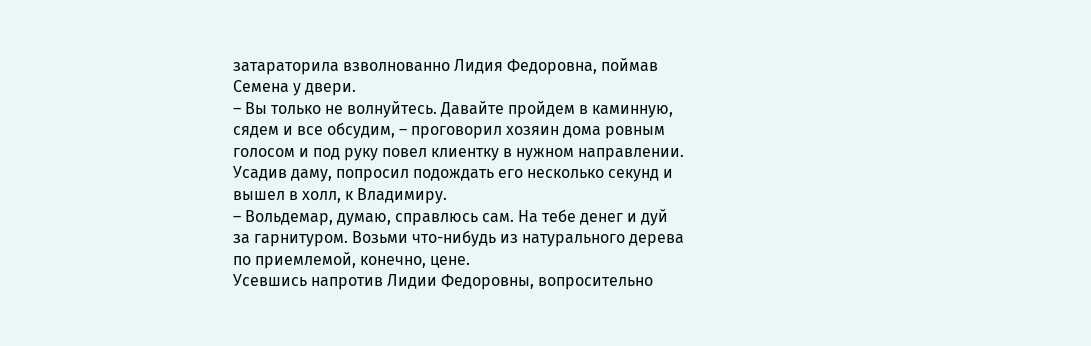затараторила взволнованно Лидия Федоровна, поймав Семена у двери.
– Вы только не волнуйтесь. Давайте пройдем в каминную, сядем и все обсудим, – проговорил хозяин дома ровным голосом и под руку повел клиентку в нужном направлении.
Усадив даму, попросил подождать его несколько секунд и вышел в холл, к Владимиру.
– Вольдемар, думаю, справлюсь сам. На тебе денег и дуй за гарнитуром. Возьми что-нибудь из натурального дерева по приемлемой, конечно, цене.
Усевшись напротив Лидии Федоровны, вопросительно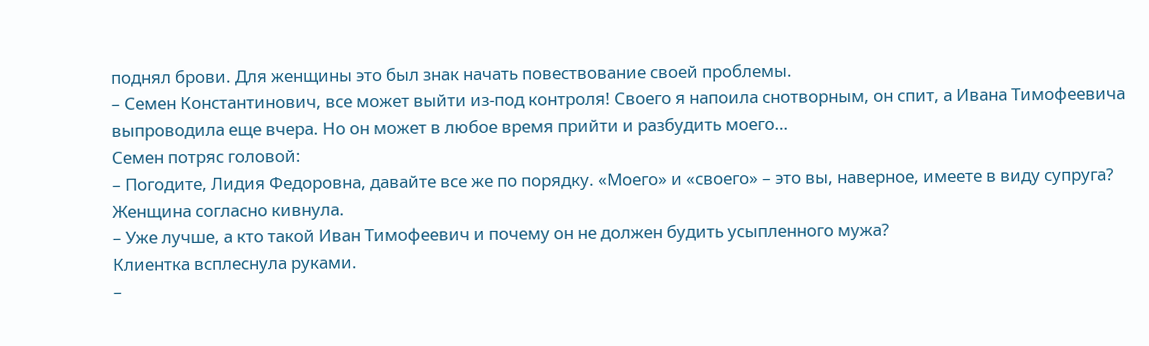поднял брови. Для женщины это был знак начать повествование своей проблемы.
– Семен Константинович, все может выйти из-под контроля! Своего я напоила снотворным, он спит, а Ивана Тимофеевича выпроводила еще вчера. Но он может в любое время прийти и разбудить моего…
Семен потряс головой:
– Погодите, Лидия Федоровна, давайте все же по порядку. «Моего» и «своего» – это вы, наверное, имеете в виду супруга?
Женщина согласно кивнула.
– Уже лучше, а кто такой Иван Тимофеевич и почему он не должен будить усыпленного мужа?
Клиентка всплеснула руками.
–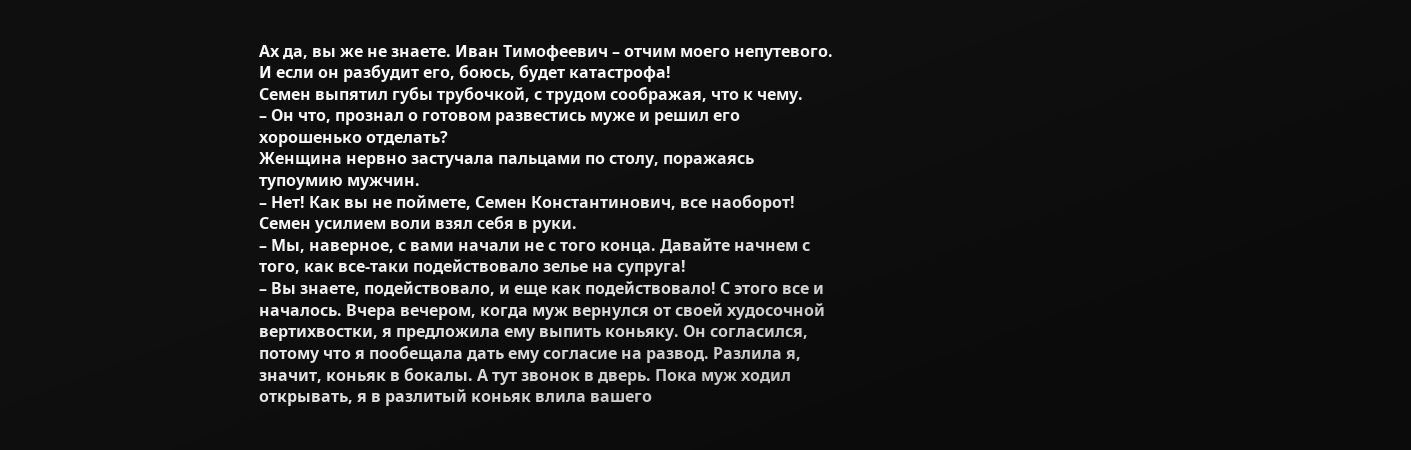Ах да, вы же не знаете. Иван Тимофеевич – отчим моего непутевого. И если он разбудит его, боюсь, будет катастрофа!
Семен выпятил губы трубочкой, с трудом соображая, что к чему.
– Он что, прознал о готовом развестись муже и решил его хорошенько отделать?
Женщина нервно застучала пальцами по столу, поражаясь тупоумию мужчин.
– Нет! Как вы не поймете, Семен Константинович, все наоборот!
Семен усилием воли взял себя в руки.
– Мы, наверное, с вами начали не с того конца. Давайте начнем с того, как все-таки подействовало зелье на супруга!
– Вы знаете, подействовало, и еще как подействовало! С этого все и началось. Вчера вечером, когда муж вернулся от своей худосочной вертихвостки, я предложила ему выпить коньяку. Он согласился, потому что я пообещала дать ему согласие на развод. Разлила я, значит, коньяк в бокалы. А тут звонок в дверь. Пока муж ходил открывать, я в разлитый коньяк влила вашего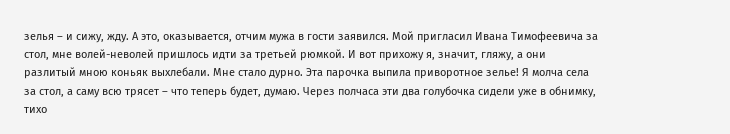зелья – и сижу, жду. А это, оказывается, отчим мужа в гости заявился. Мой пригласил Ивана Тимофеевича за стол, мне волей-неволей пришлось идти за третьей рюмкой. И вот прихожу я, значит, гляжу, а они разлитый мною коньяк выхлебали. Мне стало дурно. Эта парочка выпила приворотное зелье! Я молча села за стол, а саму всю трясет – что теперь будет, думаю. Через полчаса эти два голубочка сидели уже в обнимку, тихо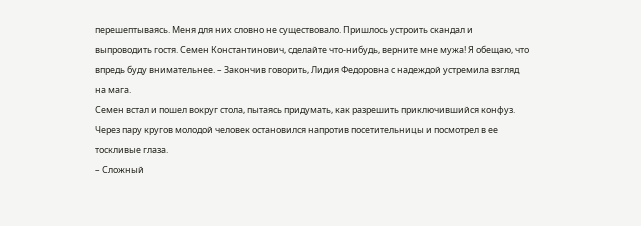перешептываясь. Меня для них словно не существовало. Пришлось устроить скандал и выпроводить гостя. Семен Константинович, сделайте что-нибудь, верните мне мужа! Я обещаю, что впредь буду внимательнее. – Закончив говорить, Лидия Федоровна с надеждой устремила взгляд на мага.
Семен встал и пошел вокруг стола, пытаясь придумать, как разрешить приключившийся конфуз. Через пару кругов молодой человек остановился напротив посетительницы и посмотрел в ее тоскливые глаза.
– Сложный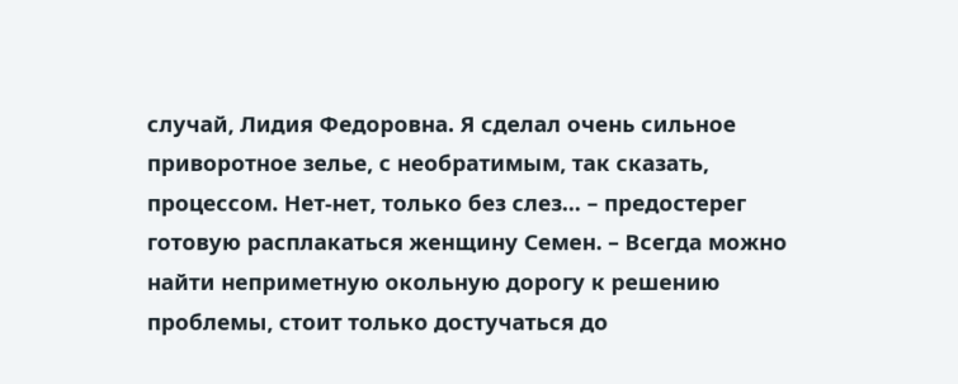случай, Лидия Федоровна. Я сделал очень сильное приворотное зелье, с необратимым, так сказать, процессом. Нет-нет, только без слез… – предостерег готовую расплакаться женщину Семен. – Всегда можно найти неприметную окольную дорогу к решению проблемы, стоит только достучаться до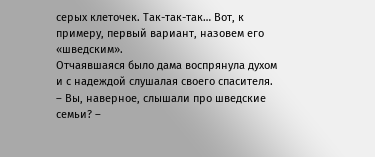серых клеточек. Так-так-так… Вот, к примеру, первый вариант, назовем его «шведским».
Отчаявшаяся было дама воспрянула духом и с надеждой слушалая своего спасителя.
– Вы, наверное, слышали про шведские семьи? –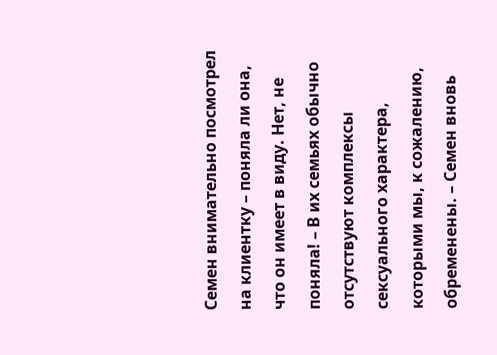Семен внимательно посмотрел на клиентку – поняла ли она, что он имеет в виду. Нет, не поняла! – В их семьях обычно отсутствуют комплексы сексуального характера, которыми мы, к сожалению, обременены. – Семен вновь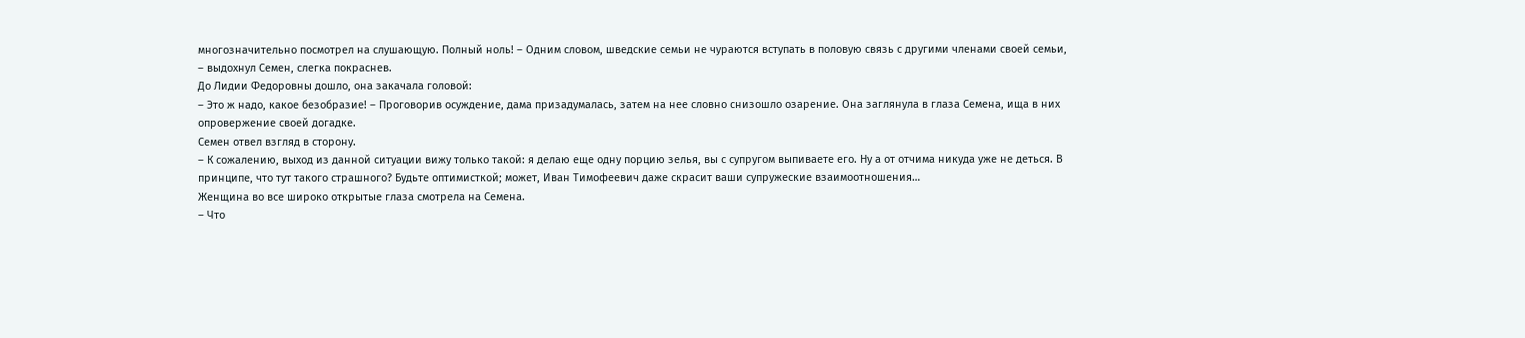многозначительно посмотрел на слушающую. Полный ноль! – Одним словом, шведские семьи не чураются вступать в половую связь с другими членами своей семьи, – выдохнул Семен, слегка покраснев.
До Лидии Федоровны дошло, она закачала головой:
– Это ж надо, какое безобразие! – Проговорив осуждение, дама призадумалась, затем на нее словно снизошло озарение. Она заглянула в глаза Семена, ища в них опровержение своей догадке.
Семен отвел взгляд в сторону.
– К сожалению, выход из данной ситуации вижу только такой: я делаю еще одну порцию зелья, вы с супругом выпиваете его. Ну а от отчима никуда уже не деться. В принципе, что тут такого страшного? Будьте оптимисткой; может, Иван Тимофеевич даже скрасит ваши супружеские взаимоотношения…
Женщина во все широко открытые глаза смотрела на Семена.
– Что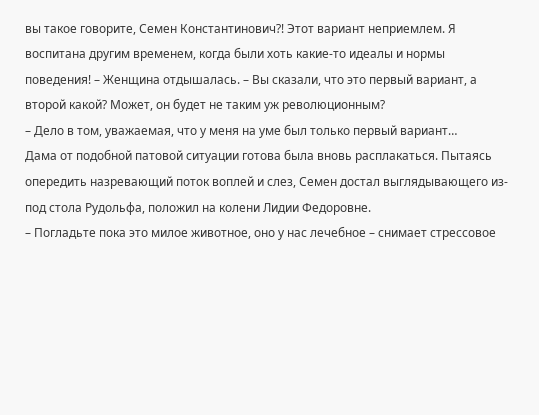вы такое говорите, Семен Константинович?! Этот вариант неприемлем. Я воспитана другим временем, когда были хоть какие-то идеалы и нормы поведения! – Женщина отдышалась. – Вы сказали, что это первый вариант, а второй какой? Может, он будет не таким уж революционным?
– Дело в том, уважаемая, что у меня на уме был только первый вариант…
Дама от подобной патовой ситуации готова была вновь расплакаться. Пытаясь опередить назревающий поток воплей и слез, Семен достал выглядывающего из-под стола Рудольфа, положил на колени Лидии Федоровне.
– Погладьте пока это милое животное, оно у нас лечебное – снимает стрессовое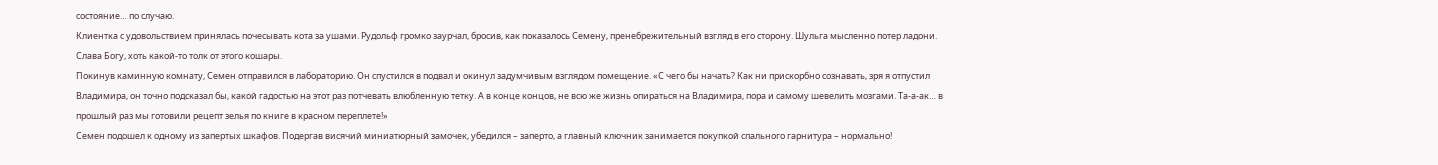состояние… по случаю.
Клиентка с удовольствием принялась почесывать кота за ушами. Рудольф громко заурчал, бросив, как показалось Семену, пренебрежительный взгляд в его сторону. Шульга мысленно потер ладони. Слава Богу, хоть какой-то толк от этого кошары.
Покинув каминную комнату, Семен отправился в лабораторию. Он спустился в подвал и окинул задумчивым взглядом помещение. «С чего бы начать? Как ни прискорбно сознавать, зря я отпустил Владимира, он точно подсказал бы, какой гадостью на этот раз потчевать влюбленную тетку. А в конце концов, не всю же жизнь опираться на Владимира, пора и самому шевелить мозгами. Та-а-ак… в прошлый раз мы готовили рецепт зелья по книге в красном переплете!»
Семен подошел к одному из запертых шкафов. Подергав висячий миниатюрный замочек, убедился – заперто, а главный ключник занимается покупкой спального гарнитура – нормально!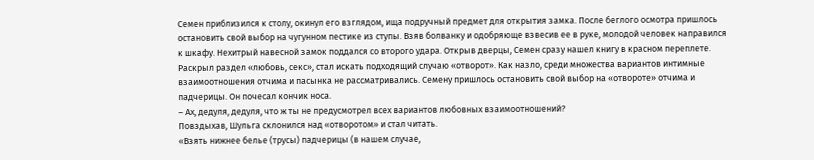Семен приблизился к столу, окинул его взглядом, ища подручный предмет для открытия замка. После беглого осмотра пришлось остановить свой выбор на чугунном пестике из ступы. Взяв болванку и одобряюще взвесив ее в руке, молодой человек направился к шкафу. Нехитрый навесной замок поддался со второго удара. Открыв дверцы, Семен сразу нашел книгу в красном переплете. Раскрыл раздел «любовь, секс», стал искать подходящий случаю «отворот». Как назло, среди множества вариантов интимные взаимоотношения отчима и пасынка не рассматривались. Семену пришлось остановить свой выбор на «отвороте» отчима и падчерицы. Он почесал кончик носа.
– Ах, дедуля, дедуля, что ж ты не предусмотрел всех вариантов любовных взаимоотношений?
Повздыхав, Шульга склонился над «отворотом» и стал читать.
«Взять нижнее белье (трусы) падчерицы (в нашем случае,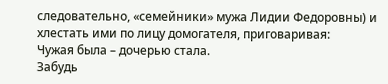следовательно, «семейники» мужа Лидии Федоровны) и хлестать ими по лицу домогателя, приговаривая:
Чужая была – дочерью стала.
Забудь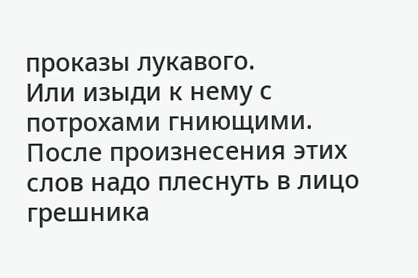проказы лукавого.
Или изыди к нему с потрохами гниющими.
После произнесения этих слов надо плеснуть в лицо грешника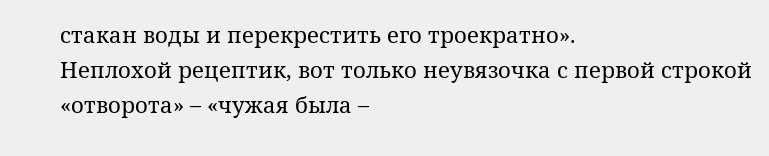стакан воды и перекрестить его троекратно».
Неплохой рецептик, вот только неувязочка с первой строкой «отворота» – «чужая была –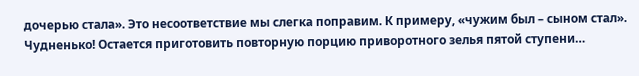дочерью стала». Это несоответствие мы слегка поправим. К примеру, «чужим был – сыном стал». Чудненько! Остается приготовить повторную порцию приворотного зелья пятой ступени…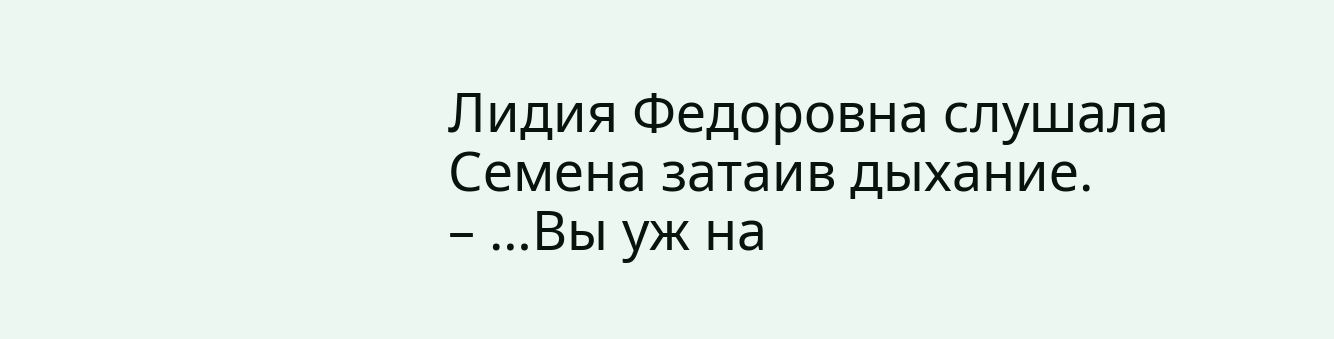Лидия Федоровна слушала Семена затаив дыхание.
– …Вы уж на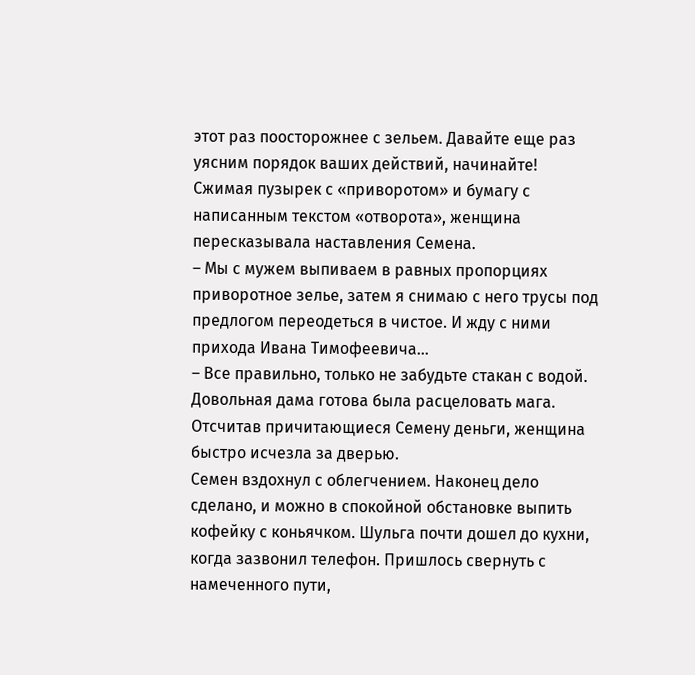этот раз поосторожнее с зельем. Давайте еще раз уясним порядок ваших действий, начинайте!
Сжимая пузырек с «приворотом» и бумагу с написанным текстом «отворота», женщина пересказывала наставления Семена.
– Мы с мужем выпиваем в равных пропорциях приворотное зелье, затем я снимаю с него трусы под предлогом переодеться в чистое. И жду с ними прихода Ивана Тимофеевича…
– Все правильно, только не забудьте стакан с водой.
Довольная дама готова была расцеловать мага. Отсчитав причитающиеся Семену деньги, женщина быстро исчезла за дверью.
Семен вздохнул с облегчением. Наконец дело сделано, и можно в спокойной обстановке выпить кофейку с коньячком. Шульга почти дошел до кухни, когда зазвонил телефон. Пришлось свернуть с намеченного пути,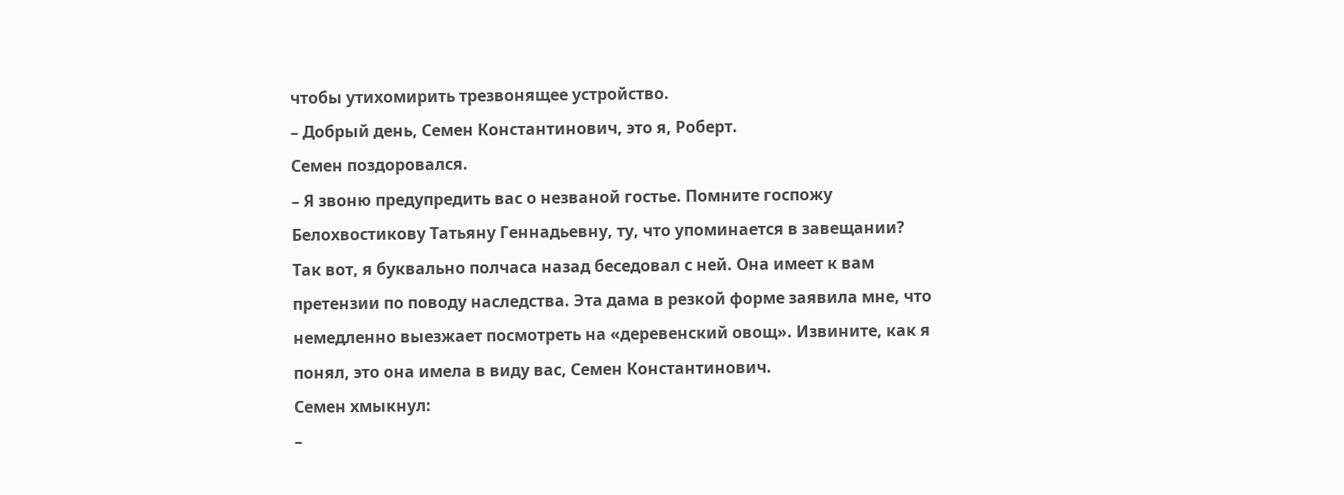чтобы утихомирить трезвонящее устройство.
– Добрый день, Семен Константинович, это я, Роберт.
Семен поздоровался.
– Я звоню предупредить вас о незваной гостье. Помните госпожу Белохвостикову Татьяну Геннадьевну, ту, что упоминается в завещании? Так вот, я буквально полчаса назад беседовал с ней. Она имеет к вам претензии по поводу наследства. Эта дама в резкой форме заявила мне, что немедленно выезжает посмотреть на «деревенский овощ». Извините, как я понял, это она имела в виду вас, Семен Константинович.
Семен хмыкнул:
–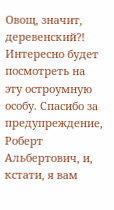Овощ, значит, деревенский?! Интересно будет посмотреть на эту остроумную особу. Спасибо за предупреждение, Роберт Альбертович, и, кстати, я вам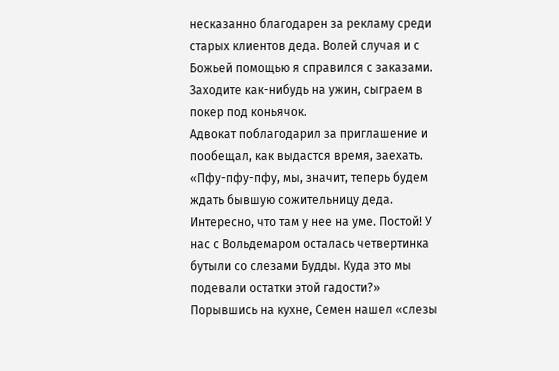несказанно благодарен за рекламу среди старых клиентов деда. Волей случая и с Божьей помощью я справился с заказами. Заходите как-нибудь на ужин, сыграем в покер под коньячок.
Адвокат поблагодарил за приглашение и пообещал, как выдастся время, заехать.
«Пфу-пфу-пфу, мы, значит, теперь будем ждать бывшую сожительницу деда. Интересно, что там у нее на уме. Постой! У нас с Вольдемаром осталась четвертинка бутыли со слезами Будды. Куда это мы подевали остатки этой гадости?»
Порывшись на кухне, Семен нашел «слезы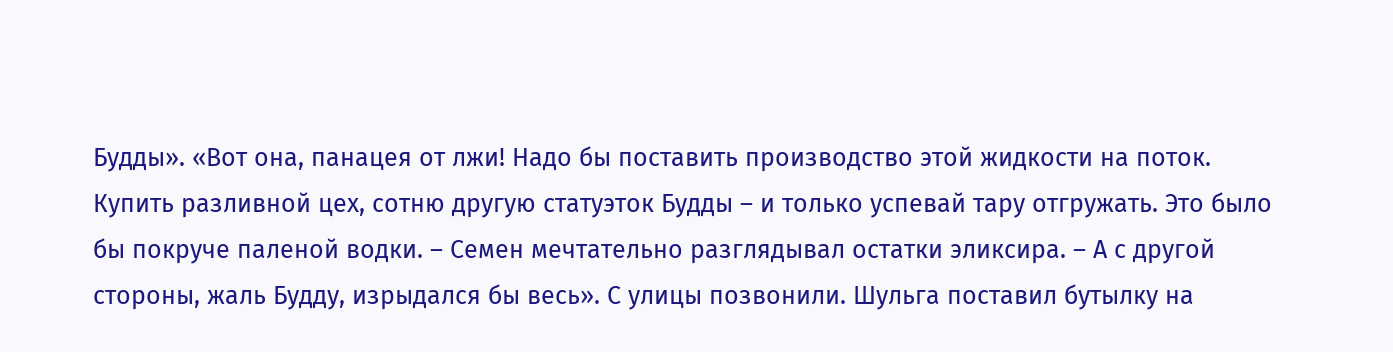Будды». «Вот она, панацея от лжи! Надо бы поставить производство этой жидкости на поток. Купить разливной цех, сотню другую статуэток Будды – и только успевай тару отгружать. Это было бы покруче паленой водки. – Семен мечтательно разглядывал остатки эликсира. – А с другой стороны, жаль Будду, изрыдался бы весь». С улицы позвонили. Шульга поставил бутылку на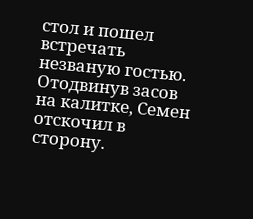стол и пошел встречать незваную гостью. Отодвинув засов на калитке, Семен отскочил в сторону.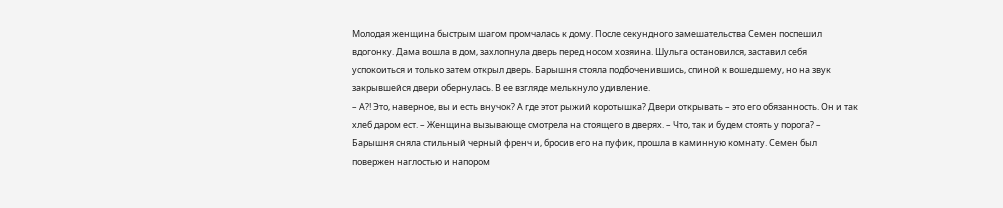Молодая женщина быстрым шагом промчалась к дому. После секундного замешательства Семен поспешил вдогонку. Дама вошла в дом, захлопнула дверь перед носом хозяина. Шульга остановился, заставил себя успокоиться и только затем открыл дверь. Барышня стояла подбоченившись, спиной к вошедшему, но на звук закрывшейся двери обернулась. В ее взгляде мелькнуло удивление.
– А?! Это, наверное, вы и есть внучок? А где этот рыжий коротышка? Двери открывать – это его обязанность. Он и так хлеб даром ест. – Женщина вызывающе смотрела на стоящего в дверях. – Что, так и будем стоять у порога? – Барышня сняла стильный черный френч и, бросив его на пуфик, прошла в каминную комнату. Семен был повержен наглостью и напором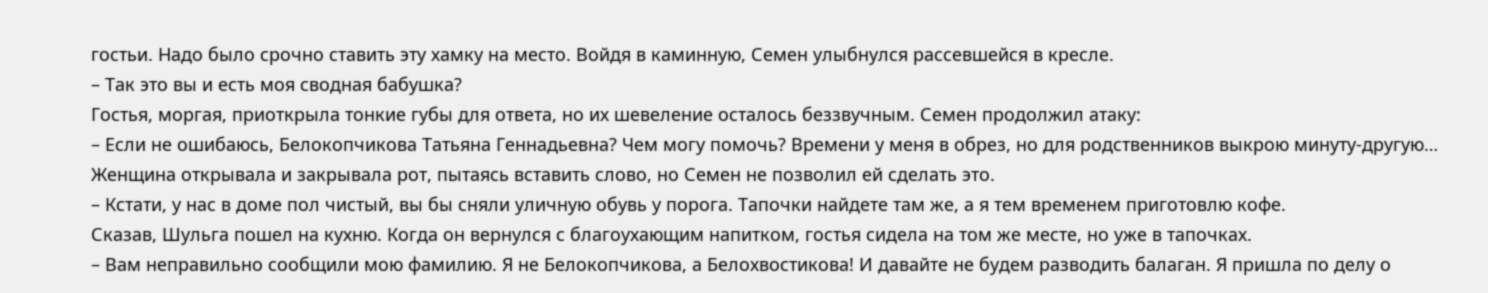гостьи. Надо было срочно ставить эту хамку на место. Войдя в каминную, Семен улыбнулся рассевшейся в кресле.
– Так это вы и есть моя сводная бабушка?
Гостья, моргая, приоткрыла тонкие губы для ответа, но их шевеление осталось беззвучным. Семен продолжил атаку:
– Если не ошибаюсь, Белокопчикова Татьяна Геннадьевна? Чем могу помочь? Времени у меня в обрез, но для родственников выкрою минуту-другую…
Женщина открывала и закрывала рот, пытаясь вставить слово, но Семен не позволил ей сделать это.
– Кстати, у нас в доме пол чистый, вы бы сняли уличную обувь у порога. Тапочки найдете там же, а я тем временем приготовлю кофе.
Сказав, Шульга пошел на кухню. Когда он вернулся с благоухающим напитком, гостья сидела на том же месте, но уже в тапочках.
– Вам неправильно сообщили мою фамилию. Я не Белокопчикова, а Белохвостикова! И давайте не будем разводить балаган. Я пришла по делу о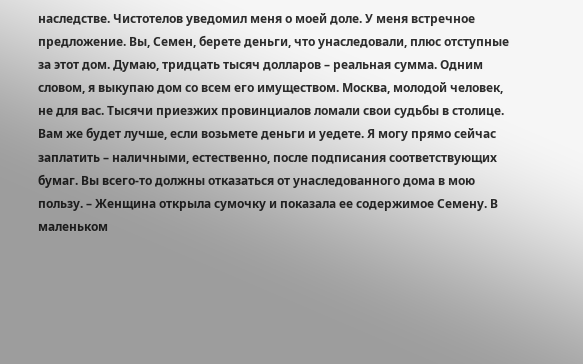наследстве. Чистотелов уведомил меня о моей доле. У меня встречное предложение. Вы, Семен, берете деньги, что унаследовали, плюс отступные за этот дом. Думаю, тридцать тысяч долларов – реальная сумма. Одним словом, я выкупаю дом со всем его имуществом. Москва, молодой человек, не для вас. Тысячи приезжих провинциалов ломали свои судьбы в столице. Вам же будет лучше, если возьмете деньги и уедете. Я могу прямо сейчас заплатить – наличными, естественно, после подписания соответствующих бумаг. Вы всего-то должны отказаться от унаследованного дома в мою пользу. – Женщина открыла сумочку и показала ее содержимое Семену. В маленьком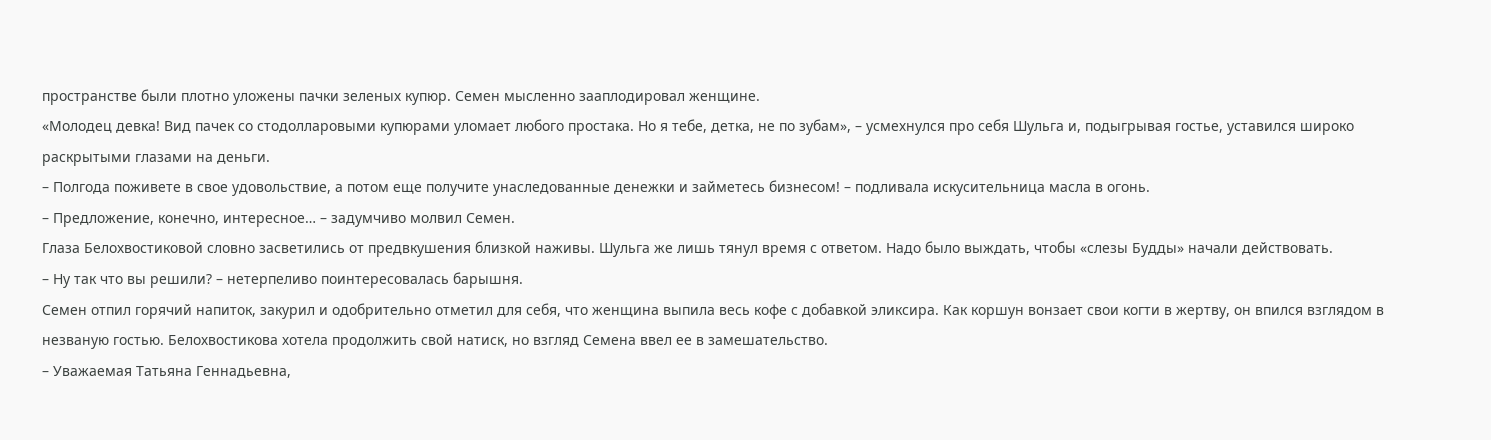пространстве были плотно уложены пачки зеленых купюр. Семен мысленно зааплодировал женщине.
«Молодец девка! Вид пачек со стодолларовыми купюрами уломает любого простака. Но я тебе, детка, не по зубам», – усмехнулся про себя Шульга и, подыгрывая гостье, уставился широко раскрытыми глазами на деньги.
– Полгода поживете в свое удовольствие, а потом еще получите унаследованные денежки и займетесь бизнесом! – подливала искусительница масла в огонь.
– Предложение, конечно, интересное… – задумчиво молвил Семен.
Глаза Белохвостиковой словно засветились от предвкушения близкой наживы. Шульга же лишь тянул время с ответом. Надо было выждать, чтобы «слезы Будды» начали действовать.
– Ну так что вы решили? – нетерпеливо поинтересовалась барышня.
Семен отпил горячий напиток, закурил и одобрительно отметил для себя, что женщина выпила весь кофе с добавкой эликсира. Как коршун вонзает свои когти в жертву, он впился взглядом в незваную гостью. Белохвостикова хотела продолжить свой натиск, но взгляд Семена ввел ее в замешательство.
– Уважаемая Татьяна Геннадьевна,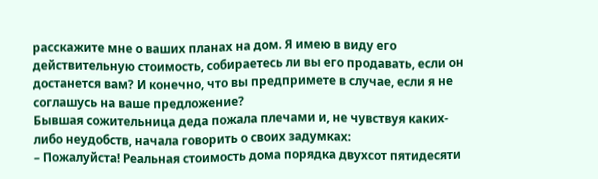расскажите мне о ваших планах на дом. Я имею в виду его действительную стоимость, собираетесь ли вы его продавать, если он достанется вам? И конечно, что вы предпримете в случае, если я не соглашусь на ваше предложение?
Бывшая сожительница деда пожала плечами и, не чувствуя каких-либо неудобств, начала говорить о своих задумках:
– Пожалуйста! Реальная стоимость дома порядка двухсот пятидесяти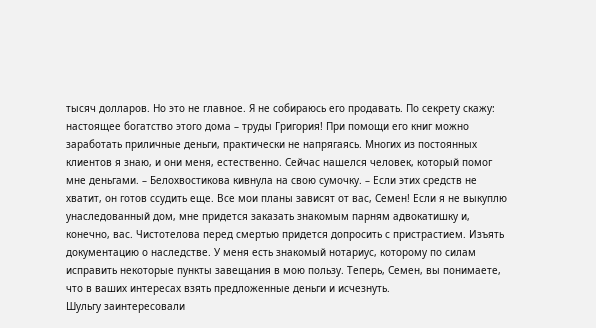тысяч долларов. Но это не главное. Я не собираюсь его продавать. По секрету скажу: настоящее богатство этого дома – труды Григория! При помощи его книг можно заработать приличные деньги, практически не напрягаясь. Многих из постоянных клиентов я знаю, и они меня, естественно. Сейчас нашелся человек, который помог мне деньгами. – Белохвостикова кивнула на свою сумочку. – Если этих средств не хватит, он готов ссудить еще. Все мои планы зависят от вас, Семен! Если я не выкуплю унаследованный дом, мне придется заказать знакомым парням адвокатишку и, конечно, вас. Чистотелова перед смертью придется допросить с пристрастием. Изъять документацию о наследстве. У меня есть знакомый нотариус, которому по силам исправить некоторые пункты завещания в мою пользу. Теперь, Семен, вы понимаете, что в ваших интересах взять предложенные деньги и исчезнуть.
Шульгу заинтересовали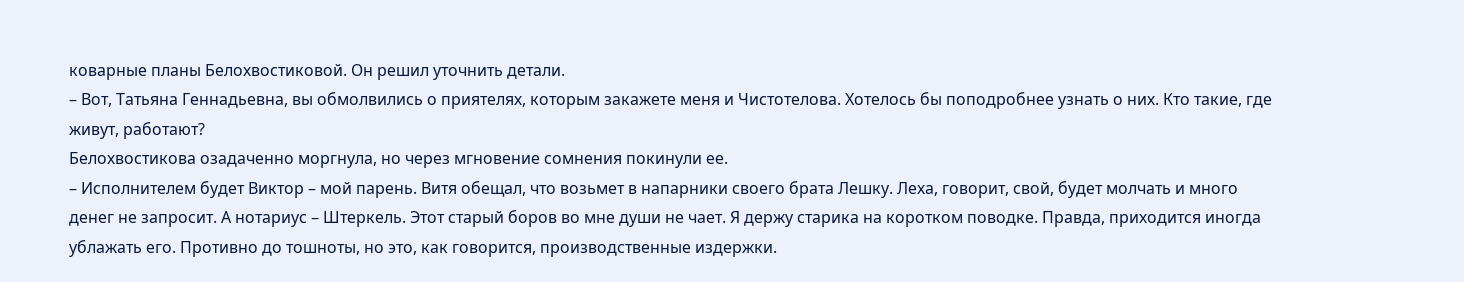коварные планы Белохвостиковой. Он решил уточнить детали.
– Вот, Татьяна Геннадьевна, вы обмолвились о приятелях, которым закажете меня и Чистотелова. Хотелось бы поподробнее узнать о них. Кто такие, где живут, работают?
Белохвостикова озадаченно моргнула, но через мгновение сомнения покинули ее.
– Исполнителем будет Виктор – мой парень. Витя обещал, что возьмет в напарники своего брата Лешку. Леха, говорит, свой, будет молчать и много денег не запросит. А нотариус – Штеркель. Этот старый боров во мне души не чает. Я держу старика на коротком поводке. Правда, приходится иногда ублажать его. Противно до тошноты, но это, как говорится, производственные издержки.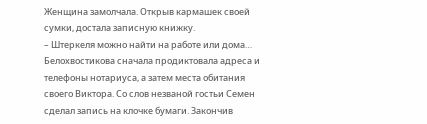Женщина замолчала. Открыв кармашек своей сумки, достала записную книжку.
– Штеркеля можно найти на работе или дома…
Белохвостикова сначала продиктовала адреса и телефоны нотариуса, а затем места обитания своего Виктора. Со слов незваной гостьи Семен сделал запись на клочке бумаги. Закончив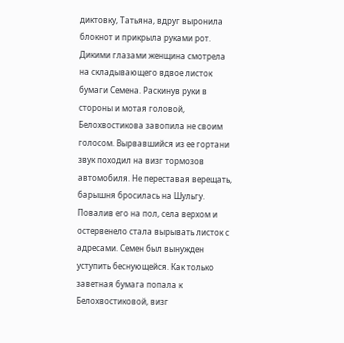диктовку, Татьяна, вдруг выронила блокнот и прикрыла руками рот. Дикими глазами женщина смотрела на складывающего вдвое листок бумаги Семена. Раскинув руки в стороны и мотая головой, Белохвостикова завопила не своим голосом. Вырвавшийся из ее гортани звук походил на визг тормозов автомобиля. Не переставая верещать, барышня бросилась на Шульгу. Повалив его на пол, села верхом и остервенело стала вырывать листок с адресами. Семен был вынужден уступить беснующейся. Как только заветная бумага попала к Белохвостиковой, визг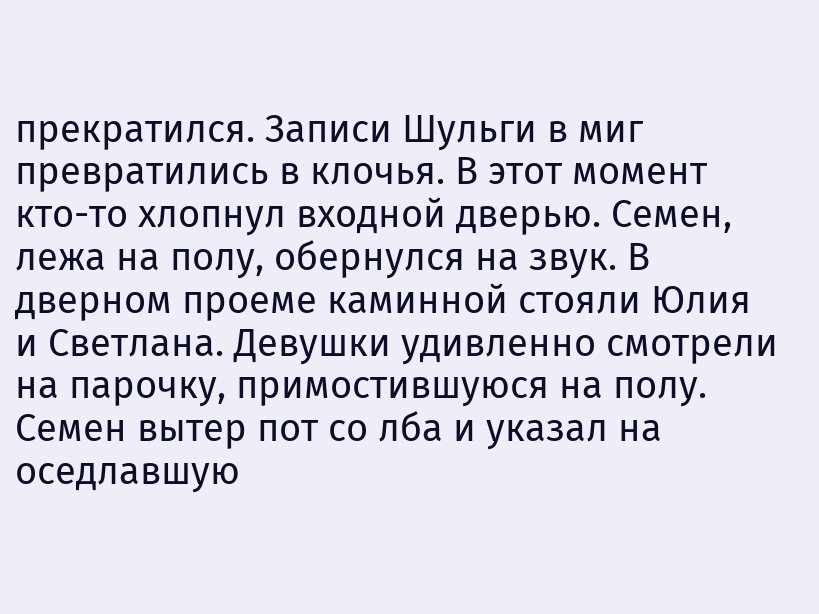прекратился. Записи Шульги в миг превратились в клочья. В этот момент кто-то хлопнул входной дверью. Семен, лежа на полу, обернулся на звук. В дверном проеме каминной стояли Юлия и Светлана. Девушки удивленно смотрели на парочку, примостившуюся на полу. Семен вытер пот со лба и указал на оседлавшую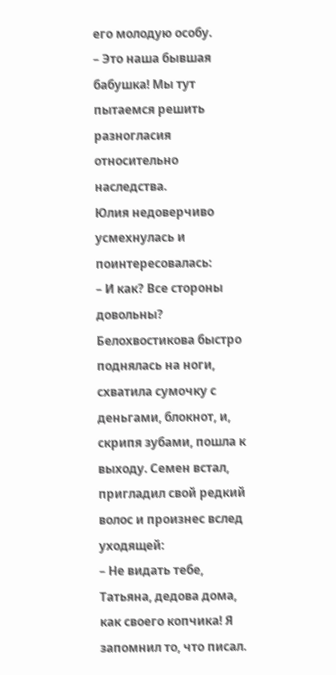его молодую особу.
– Это наша бывшая бабушка! Мы тут пытаемся решить разногласия относительно наследства.
Юлия недоверчиво усмехнулась и поинтересовалась:
– И как? Все стороны довольны?
Белохвостикова быстро поднялась на ноги, схватила сумочку с деньгами, блокнот, и, скрипя зубами, пошла к выходу. Семен встал, пригладил свой редкий волос и произнес вслед уходящей:
– Не видать тебе, Татьяна, дедова дома, как своего копчика! Я запомнил то, что писал.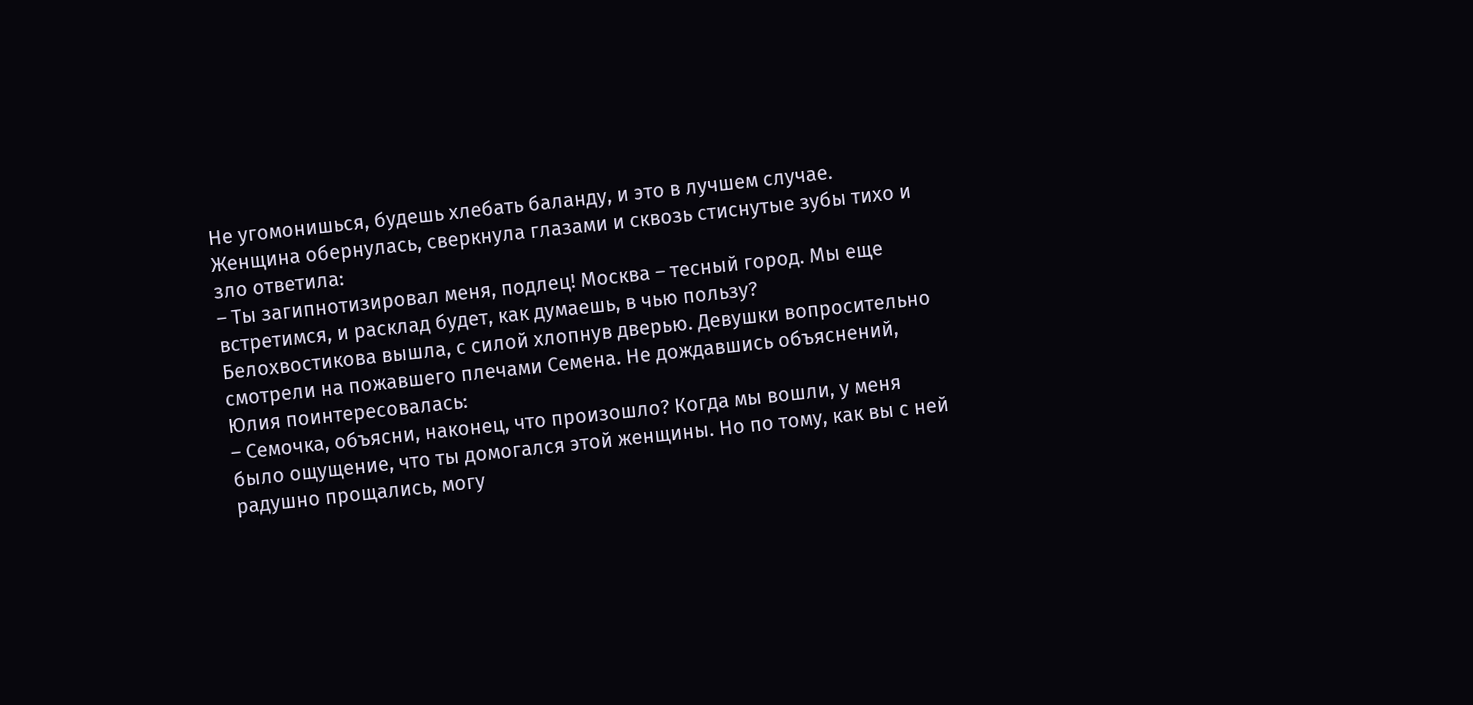Не угомонишься, будешь хлебать баланду, и это в лучшем случае.
Женщина обернулась, сверкнула глазами и сквозь стиснутые зубы тихо и зло ответила:
– Ты загипнотизировал меня, подлец! Москва – тесный город. Мы еще встретимся, и расклад будет, как думаешь, в чью пользу?
Белохвостикова вышла, с силой хлопнув дверью. Девушки вопросительно смотрели на пожавшего плечами Семена. Не дождавшись объяснений, Юлия поинтересовалась:
– Семочка, объясни, наконец, что произошло? Когда мы вошли, у меня было ощущение, что ты домогался этой женщины. Но по тому, как вы с ней радушно прощались, могу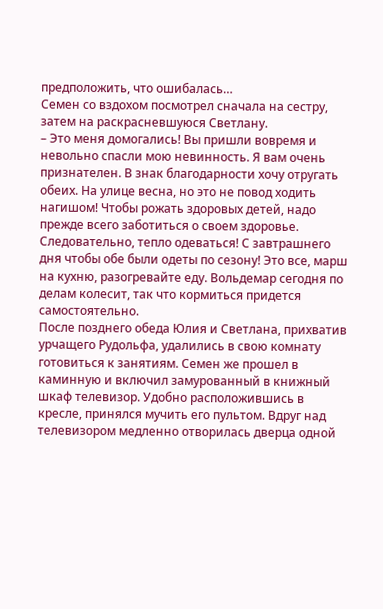предположить, что ошибалась…
Семен со вздохом посмотрел сначала на сестру, затем на раскрасневшуюся Светлану.
– Это меня домогались! Вы пришли вовремя и невольно спасли мою невинность. Я вам очень признателен. В знак благодарности хочу отругать обеих. На улице весна, но это не повод ходить нагишом! Чтобы рожать здоровых детей, надо прежде всего заботиться о своем здоровье. Следовательно, тепло одеваться! С завтрашнего дня чтобы обе были одеты по сезону! Это все, марш на кухню, разогревайте еду. Вольдемар сегодня по делам колесит, так что кормиться придется самостоятельно.
После позднего обеда Юлия и Светлана, прихватив урчащего Рудольфа, удалились в свою комнату готовиться к занятиям. Семен же прошел в каминную и включил замурованный в книжный шкаф телевизор. Удобно расположившись в кресле, принялся мучить его пультом. Вдруг над телевизором медленно отворилась дверца одной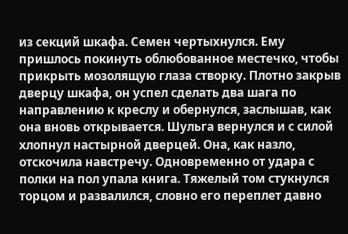из секций шкафа. Семен чертыхнулся. Ему пришлось покинуть облюбованное местечко, чтобы прикрыть мозолящую глаза створку. Плотно закрыв дверцу шкафа, он успел сделать два шага по направлению к креслу и обернулся, заслышав, как она вновь открывается. Шульга вернулся и с силой хлопнул настырной дверцей. Она, как назло, отскочила навстречу. Одновременно от удара с полки на пол упала книга. Тяжелый том стукнулся торцом и развалился, словно его переплет давно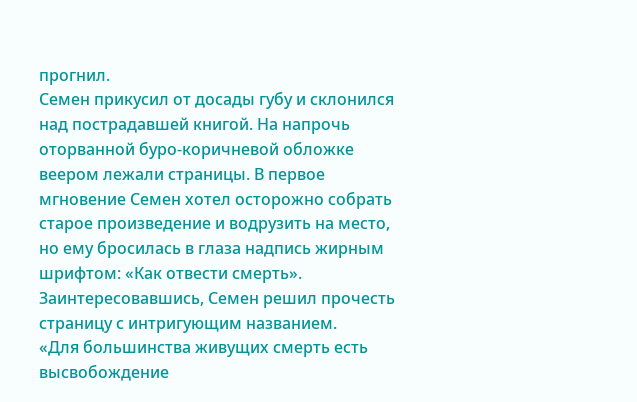прогнил.
Семен прикусил от досады губу и склонился над пострадавшей книгой. На напрочь оторванной буро-коричневой обложке веером лежали страницы. В первое мгновение Семен хотел осторожно собрать старое произведение и водрузить на место, но ему бросилась в глаза надпись жирным шрифтом: «Как отвести смерть». Заинтересовавшись, Семен решил прочесть страницу с интригующим названием.
«Для большинства живущих смерть есть высвобождение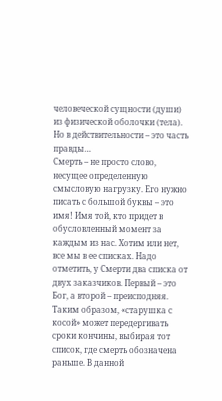человеческой сущности (души) из физической оболочки (тела). Но в действительности – это часть правды…
Смерть – не просто слово, несущее определенную смысловую нагрузку. Его нужно писать с большой буквы – это имя! Имя той, кто придет в обусловленный момент за каждым из нас. Хотим или нет, все мы в ее списках. Надо отметить, у Смерти два списка от двух заказчиков. Первый – это Бог, а второй – преисподняя. Таким образом, «старушка с косой» может передергивать сроки кончины, выбирая тот список, где смерть обозначена раньше. В данной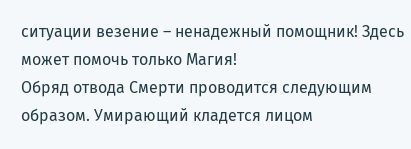ситуации везение – ненадежный помощник! Здесь может помочь только Магия!
Обряд отвода Смерти проводится следующим образом. Умирающий кладется лицом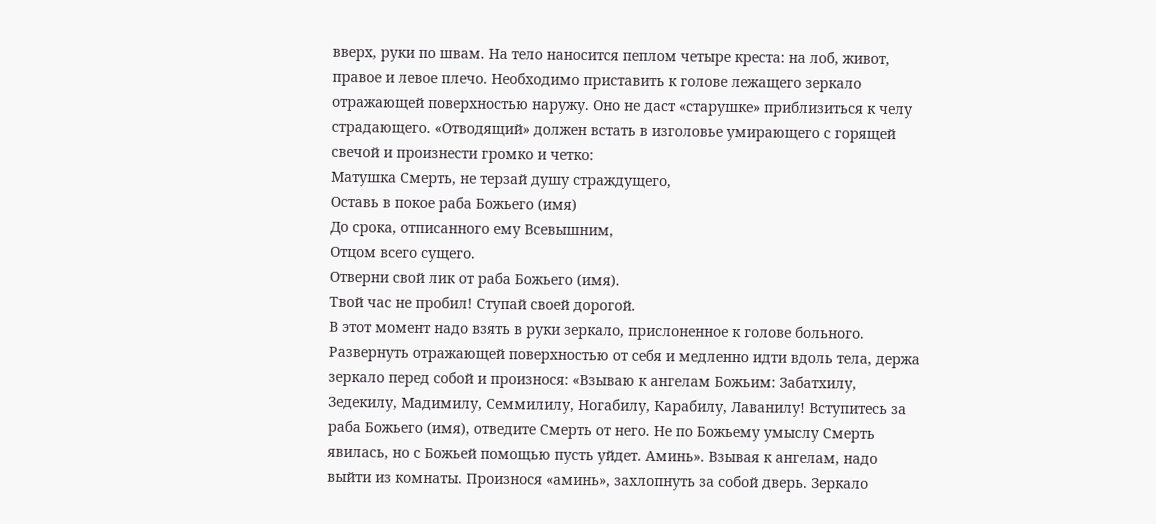вверх, руки по швам. На тело наносится пеплом четыре креста: на лоб, живот, правое и левое плечо. Необходимо приставить к голове лежащего зеркало отражающей поверхностью наружу. Оно не даст «старушке» приблизиться к челу страдающего. «Отводящий» должен встать в изголовье умирающего с горящей свечой и произнести громко и четко:
Матушка Смерть, не терзай душу страждущего,
Оставь в покое раба Божьего (имя)
До срока, отписанного ему Всевышним,
Отцом всего сущего.
Отверни свой лик от раба Божьего (имя).
Твой час не пробил! Ступай своей дорогой.
В этот момент надо взять в руки зеркало, прислоненное к голове больного. Развернуть отражающей поверхностью от себя и медленно идти вдоль тела, держа зеркало перед собой и произнося: «Взываю к ангелам Божьим: Забатхилу, Зедекилу, Мадимилу, Семмилилу, Ногабилу, Карабилу, Лаванилу! Вступитесь за раба Божьего (имя), отведите Смерть от него. Не по Божьему умыслу Смерть явилась, но с Божьей помощью пусть уйдет. Аминь». Взывая к ангелам, надо выйти из комнаты. Произнося «аминь», захлопнуть за собой дверь. Зеркало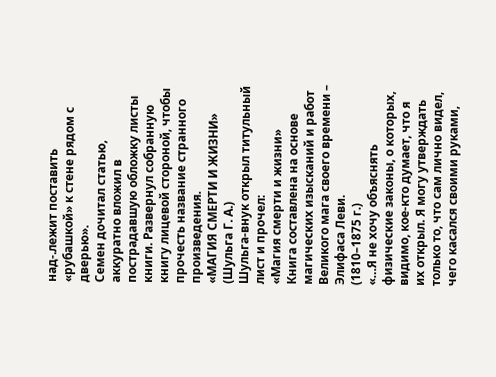над-.лежит поставить «рубашкой» к стене рядом с дверью».
Семен дочитал статью, аккуратно вложил в пострадавшую обложку листы книги. Развернул собранную книгу лицевой стороной, чтобы прочесть название странного произведения.
«МАГИЯ СМЕРТИ И ЖИЗНИ»
(Шульга Г. А.)
Шульга-внук открыл титульный лист и прочел:
«Магия смерти и жизни»
Книга составлена на основе магических изысканий и работ Великого мага своего времени – Элифаса Леви.
(1810–1875 г.)
«…Я не хочу объяснять физические законы, о которых, видимо, кое-кто думает, что я их открыл. Я могу утверждать только то, что сам лично видел, чего касался своими руками,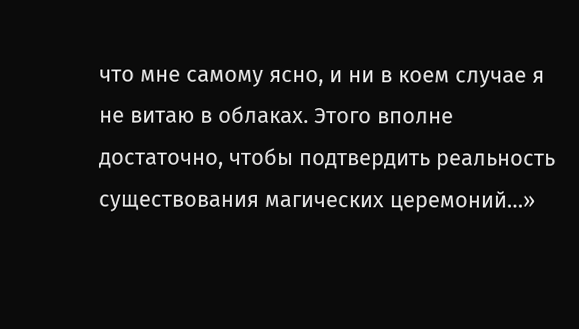что мне самому ясно, и ни в коем случае я не витаю в облаках. Этого вполне достаточно, чтобы подтвердить реальность существования магических церемоний…»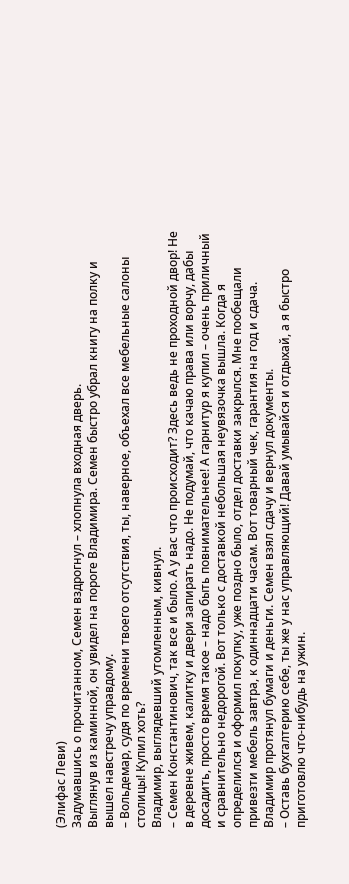(Элифас Леви)
Задумавшись о прочитанном, Семен вздрогнул – хлопнула входная дверь.
Выглянув из каминной, он увидел на пороге Владимира. Семен быстро убрал книгу на полку и вышел навстречу управдому.
– Вольдемар, судя по времени твоего отсутствия, ты, наверное, объехал все мебельные салоны столицы! Купил хоть?
Владимир, выглядевший утомленным, кивнул.
– Семен Константинович, так все и было. А у вас что происходит? Здесь ведь не проходной двор! Не в деревне живем, калитку и двери запирать надо. Не подумай, что качаю права или ворчу, дабы досадить, просто время такое – надо быть повнимательнее! А гарнитур я купил – очень приличный и сравнительно недорогой. Вот только с доставкой небольшая неувязочка вышла. Когда я определился и оформил покупку, уже поздно было, отдел доставки закрылся. Мне пообещали привезти мебель завтра, к одиннадцати часам. Вот товарный чек, гарантия на год и сдача.
Владимир протянул бумаги и деньги. Семен взял сдачу и вернул документы.
– Оставь бухгалтерию себе, ты же у нас управляющий! Давай умывайся и отдыхай, а я быстро приготовлю что-нибудь на ужин.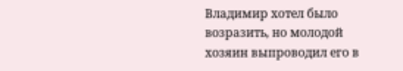Владимир хотел было возразить, но молодой хозяин выпроводил его в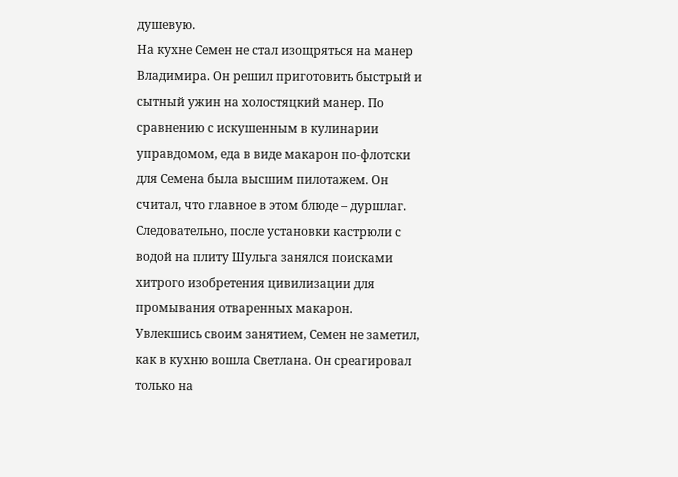душевую.
На кухне Семен не стал изощряться на манер Владимира. Он решил приготовить быстрый и сытный ужин на холостяцкий манер. По сравнению с искушенным в кулинарии управдомом, еда в виде макарон по-флотски для Семена была высшим пилотажем. Он считал, что главное в этом блюде – дуршлаг. Следовательно, после установки кастрюли с водой на плиту Шульга занялся поисками хитрого изобретения цивилизации для промывания отваренных макарон.
Увлекшись своим занятием, Семен не заметил, как в кухню вошла Светлана. Он среагировал только на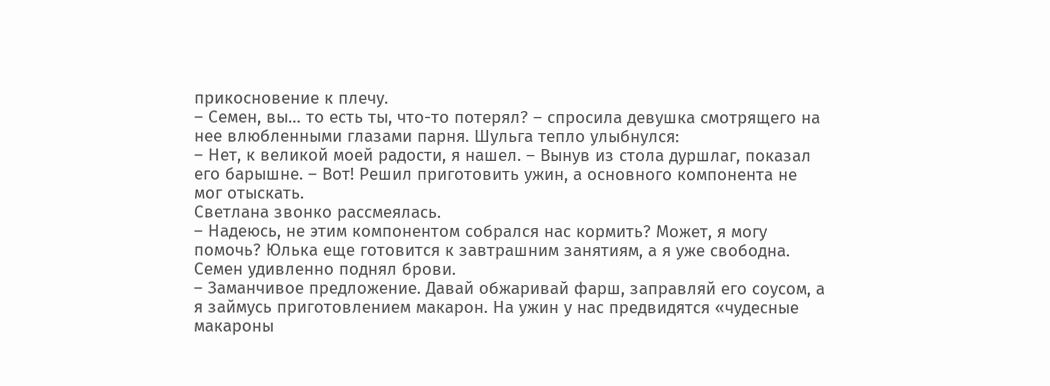прикосновение к плечу.
– Семен, вы… то есть ты, что-то потерял? – спросила девушка смотрящего на нее влюбленными глазами парня. Шульга тепло улыбнулся:
– Нет, к великой моей радости, я нашел. – Вынув из стола дуршлаг, показал его барышне. – Вот! Решил приготовить ужин, а основного компонента не мог отыскать.
Светлана звонко рассмеялась.
– Надеюсь, не этим компонентом собрался нас кормить? Может, я могу помочь? Юлька еще готовится к завтрашним занятиям, а я уже свободна.
Семен удивленно поднял брови.
– Заманчивое предложение. Давай обжаривай фарш, заправляй его соусом, а я займусь приготовлением макарон. На ужин у нас предвидятся «чудесные макароны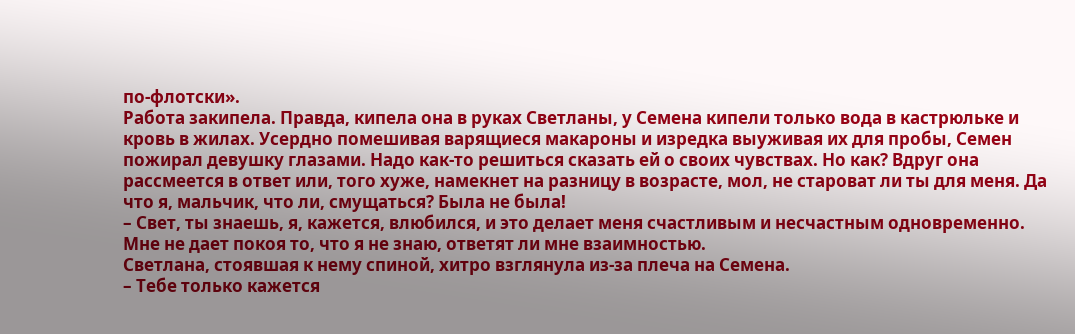по-флотски».
Работа закипела. Правда, кипела она в руках Светланы, у Семена кипели только вода в кастрюльке и кровь в жилах. Усердно помешивая варящиеся макароны и изредка выуживая их для пробы, Семен пожирал девушку глазами. Надо как-то решиться сказать ей о своих чувствах. Но как? Вдруг она рассмеется в ответ или, того хуже, намекнет на разницу в возрасте, мол, не староват ли ты для меня. Да что я, мальчик, что ли, смущаться? Была не была!
– Свет, ты знаешь, я, кажется, влюбился, и это делает меня счастливым и несчастным одновременно. Мне не дает покоя то, что я не знаю, ответят ли мне взаимностью.
Светлана, стоявшая к нему спиной, хитро взглянула из-за плеча на Семена.
– Тебе только кажется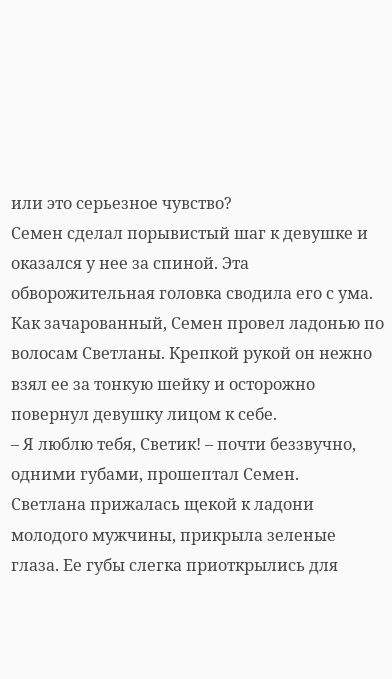или это серьезное чувство?
Семен сделал порывистый шаг к девушке и оказался у нее за спиной. Эта обворожительная головка сводила его с ума. Как зачарованный, Семен провел ладонью по волосам Светланы. Крепкой рукой он нежно взял ее за тонкую шейку и осторожно повернул девушку лицом к себе.
– Я люблю тебя, Светик! – почти беззвучно, одними губами, прошептал Семен.
Светлана прижалась щекой к ладони молодого мужчины, прикрыла зеленые глаза. Ее губы слегка приоткрылись для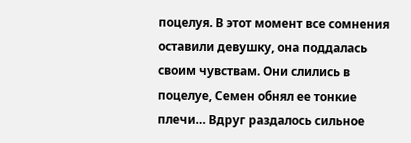поцелуя. В этот момент все сомнения оставили девушку, она поддалась своим чувствам. Они слились в поцелуе, Семен обнял ее тонкие плечи… Вдруг раздалось сильное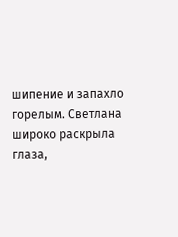шипение и запахло горелым. Светлана широко раскрыла глаза,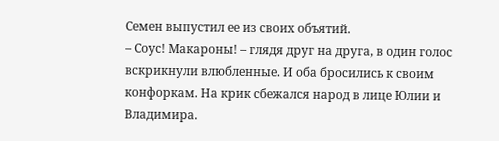Семен выпустил ее из своих объятий.
– Соус! Макароны! – глядя друг на друга, в один голос вскрикнули влюбленные. И оба бросились к своим конфоркам. На крик сбежался народ в лице Юлии и Владимира.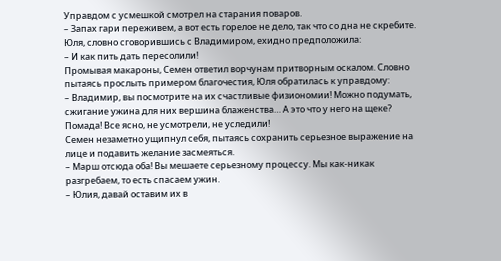Управдом с усмешкой смотрел на старания поваров.
– Запах гари переживем, а вот есть горелое не дело, так что со дна не скребите.
Юля, словно сговорившись с Владимиром, ехидно предположила:
– И как пить дать пересолили!
Промывая макароны, Семен ответил ворчунам притворным оскалом. Словно пытаясь прослыть примером благочестия, Юля обратилась к управдому:
– Владимир, вы посмотрите на их счастливые физиономии! Можно подумать, сжигание ужина для них вершина блаженства… А это что у него на щеке? Помада! Все ясно, не усмотрели, не уследили!
Семен незаметно ущипнул себя, пытаясь сохранить серьезное выражение на лице и подавить желание засмеяться.
– Марш отсюда оба! Вы мешаете серьезному процессу. Мы как-никак разгребаем, то есть спасаем ужин.
– Юлия, давай оставим их в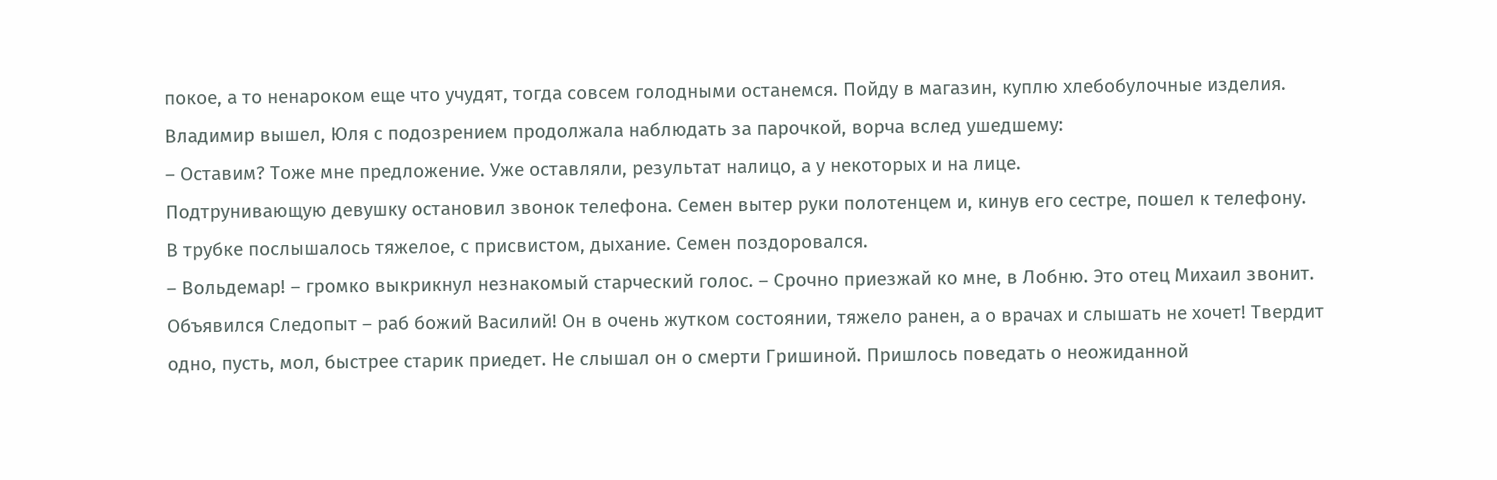покое, а то ненароком еще что учудят, тогда совсем голодными останемся. Пойду в магазин, куплю хлебобулочные изделия.
Владимир вышел, Юля с подозрением продолжала наблюдать за парочкой, ворча вслед ушедшему:
– Оставим? Тоже мне предложение. Уже оставляли, результат налицо, а у некоторых и на лице.
Подтрунивающую девушку остановил звонок телефона. Семен вытер руки полотенцем и, кинув его сестре, пошел к телефону.
В трубке послышалось тяжелое, с присвистом, дыхание. Семен поздоровался.
– Вольдемар! – громко выкрикнул незнакомый старческий голос. – Срочно приезжай ко мне, в Лобню. Это отец Михаил звонит. Объявился Следопыт – раб божий Василий! Он в очень жутком состоянии, тяжело ранен, а о врачах и слышать не хочет! Твердит одно, пусть, мол, быстрее старик приедет. Не слышал он о смерти Гришиной. Пришлось поведать о неожиданной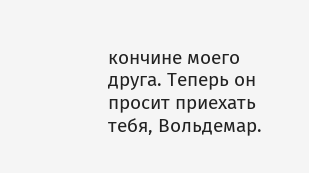кончине моего друга. Теперь он просит приехать тебя, Вольдемар.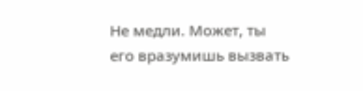Не медли. Может, ты его вразумишь вызвать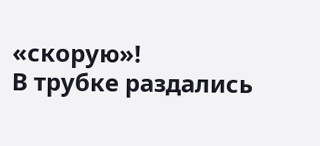«скорую»!
В трубке раздались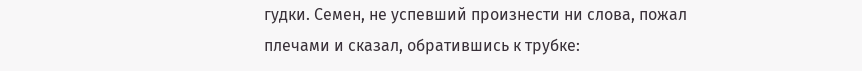гудки. Семен, не успевший произнести ни слова, пожал плечами и сказал, обратившись к трубке: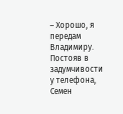– Хорошо, я передам Владимиру.
Постояв в задумчивости у телефона, Семен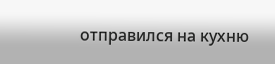отправился на кухню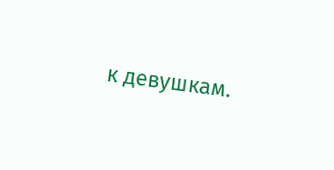к девушкам.